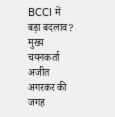BCCI में बड़ा बदलाव? मुख्य चयनकर्ता अजीत अगरकर की जगह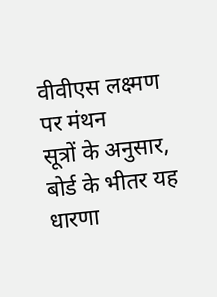वीवीएस लक्ष्मण पर मंथन
सूत्रों के अनुसार, बोर्ड के भीतर यह धारणा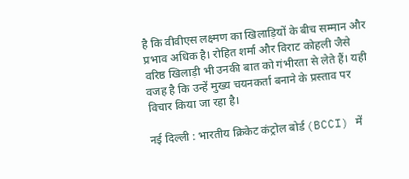है कि वीवीएस लक्ष्मण का खिलाड़ियों के बीच सम्मान और प्रभाव अधिक है। रोहित शर्मा और विराट कोहली जैसे वरिष्ठ खिलाड़ी भी उनकी बात को गंभीरता से लेते हैं। यही वजह है कि उन्हें मुख्य चयनकर्ता बनाने के प्रस्ताव पर विचार किया जा रहा है।

नई दिल्ली : भारतीय क्रिकेट कंट्रोल बोर्ड (BCCI) में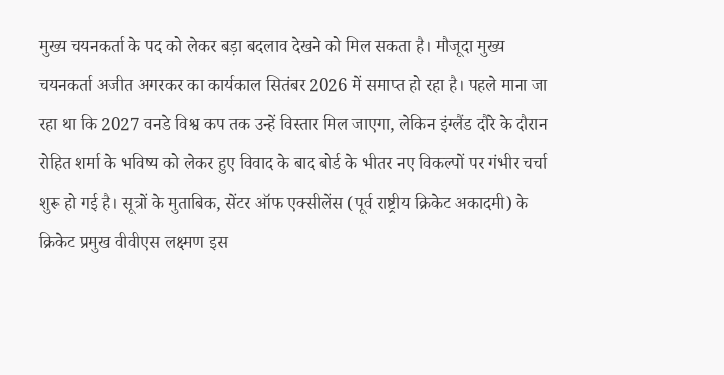मुख्य चयनकर्ता के पद को लेकर बड़ा बदलाव देखने को मिल सकता है। मौजूदा मुख्य चयनकर्ता अजीत अगरकर का कार्यकाल सितंबर 2026 में समाप्त हो रहा है। पहले माना जा रहा था कि 2027 वनडे विश्व कप तक उन्हें विस्तार मिल जाएगा, लेकिन इंग्लैंड दौरे के दौरान रोहित शर्मा के भविष्य को लेकर हुए विवाद के बाद बोर्ड के भीतर नए विकल्पों पर गंभीर चर्चा शुरू हो गई है। सूत्रों के मुताबिक, सेंटर ऑफ एक्सीलेंस (पूर्व राष्ट्रीय क्रिकेट अकादमी) के क्रिकेट प्रमुख वीवीएस लक्ष्मण इस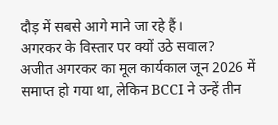दौड़ में सबसे आगे माने जा रहे हैं।
अगरकर के विस्तार पर क्यों उठे सवाल?
अजीत अगरकर का मूल कार्यकाल जून 2026 में समाप्त हो गया था, लेकिन BCCI ने उन्हें तीन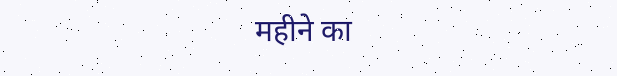महीने का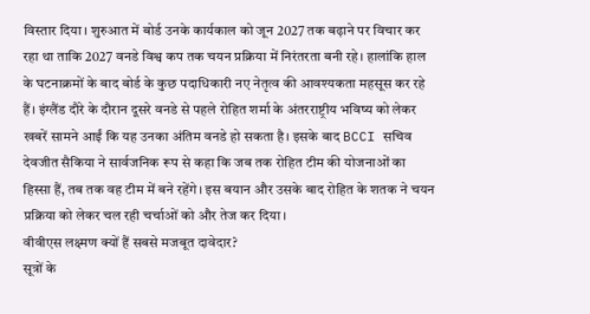विस्तार दिया। शुरुआत में बोर्ड उनके कार्यकाल को जून 2027 तक बढ़ाने पर विचार कर रहा था ताकि 2027 वनडे विश्व कप तक चयन प्रक्रिया में निरंतरता बनी रहे। हालांकि हाल के घटनाक्रमों के बाद बोर्ड के कुछ पदाधिकारी नए नेतृत्व की आवश्यकता महसूस कर रहे हैं। इंग्लैंड दौरे के दौरान दूसरे वनडे से पहले रोहित शर्मा के अंतरराष्ट्रीय भविष्य को लेकर खबरें सामने आईं कि यह उनका अंतिम वनडे हो सकता है। इसके बाद BCCI सचिव देवजीत सैकिया ने सार्वजनिक रूप से कहा कि जब तक रोहित टीम की योजनाओं का हिस्सा हैं, तब तक वह टीम में बने रहेंगे। इस बयान और उसके बाद रोहित के शतक ने चयन प्रक्रिया को लेकर चल रही चर्चाओं को और तेज कर दिया।
वीवीएस लक्ष्मण क्यों हैं सबसे मजबूत दावेदार?
सूत्रों के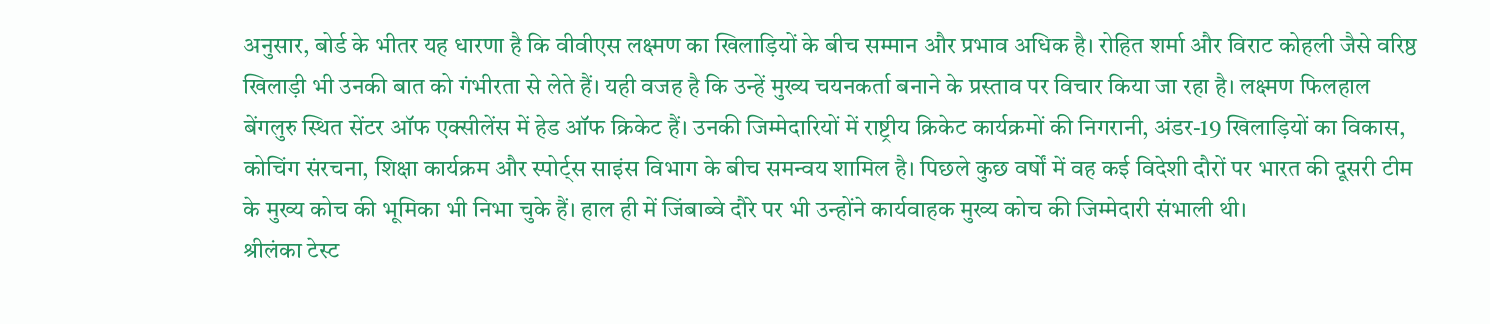अनुसार, बोर्ड के भीतर यह धारणा है कि वीवीएस लक्ष्मण का खिलाड़ियों के बीच सम्मान और प्रभाव अधिक है। रोहित शर्मा और विराट कोहली जैसे वरिष्ठ खिलाड़ी भी उनकी बात को गंभीरता से लेते हैं। यही वजह है कि उन्हें मुख्य चयनकर्ता बनाने के प्रस्ताव पर विचार किया जा रहा है। लक्ष्मण फिलहाल बेंगलुरु स्थित सेंटर ऑफ एक्सीलेंस में हेड ऑफ क्रिकेट हैं। उनकी जिम्मेदारियों में राष्ट्रीय क्रिकेट कार्यक्रमों की निगरानी, अंडर-19 खिलाड़ियों का विकास, कोचिंग संरचना, शिक्षा कार्यक्रम और स्पोर्ट्स साइंस विभाग के बीच समन्वय शामिल है। पिछले कुछ वर्षों में वह कई विदेशी दौरों पर भारत की दूसरी टीम के मुख्य कोच की भूमिका भी निभा चुके हैं। हाल ही में जिंबाब्वे दौरे पर भी उन्होंने कार्यवाहक मुख्य कोच की जिम्मेदारी संभाली थी।
श्रीलंका टेस्ट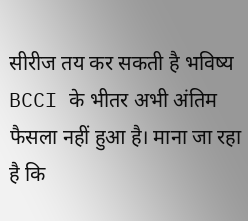सीरीज तय कर सकती है भविष्य
BCCI के भीतर अभी अंतिम फैसला नहीं हुआ है। माना जा रहा है कि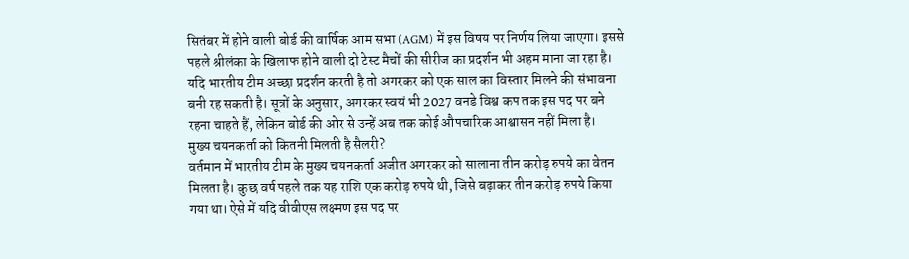सितंबर में होने वाली बोर्ड की वार्षिक आम सभा (AGM) में इस विषय पर निर्णय लिया जाएगा। इससे पहले श्रीलंका के खिलाफ होने वाली दो टेस्ट मैचों की सीरीज का प्रदर्शन भी अहम माना जा रहा है। यदि भारतीय टीम अच्छा प्रदर्शन करती है तो अगरकर को एक साल का विस्तार मिलने की संभावना बनी रह सकती है। सूत्रों के अनुसार, अगरकर स्वयं भी 2027 वनडे विश्व कप तक इस पद पर बने रहना चाहते हैं, लेकिन बोर्ड की ओर से उन्हें अब तक कोई औपचारिक आश्वासन नहीं मिला है।
मुख्य चयनकर्ता को कितनी मिलती है सैलरी?
वर्तमान में भारतीय टीम के मुख्य चयनकर्ता अजीत अगरकर को सालाना तीन करोड़ रुपये का वेतन मिलता है। कुछ वर्ष पहले तक यह राशि एक करोड़ रुपये थी, जिसे बढ़ाकर तीन करोड़ रुपये किया गया था। ऐसे में यदि वीवीएस लक्ष्मण इस पद पर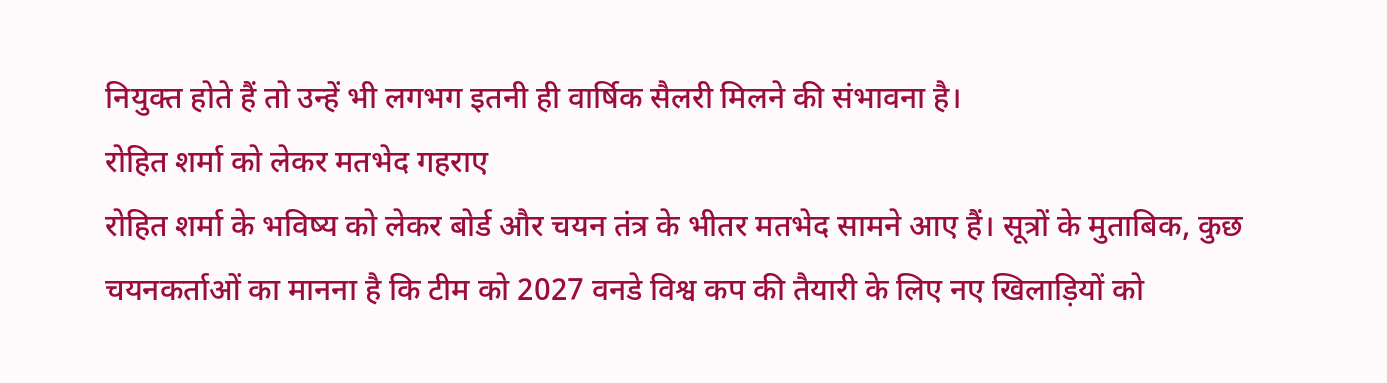नियुक्त होते हैं तो उन्हें भी लगभग इतनी ही वार्षिक सैलरी मिलने की संभावना है।
रोहित शर्मा को लेकर मतभेद गहराए
रोहित शर्मा के भविष्य को लेकर बोर्ड और चयन तंत्र के भीतर मतभेद सामने आए हैं। सूत्रों के मुताबिक, कुछ चयनकर्ताओं का मानना है कि टीम को 2027 वनडे विश्व कप की तैयारी के लिए नए खिलाड़ियों को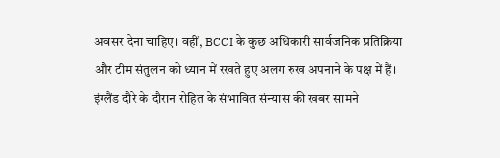अवसर देना चाहिए। वहीं, BCCI के कुछ अधिकारी सार्वजनिक प्रतिक्रिया और टीम संतुलन को ध्यान में रखते हुए अलग रुख अपनाने के पक्ष में हैं। इंग्लैंड दौरे के दौरान रोहित के संभावित संन्यास की खबर सामने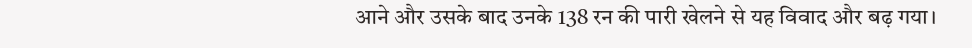आने और उसके बाद उनके 138 रन की पारी खेलने से यह विवाद और बढ़ गया।